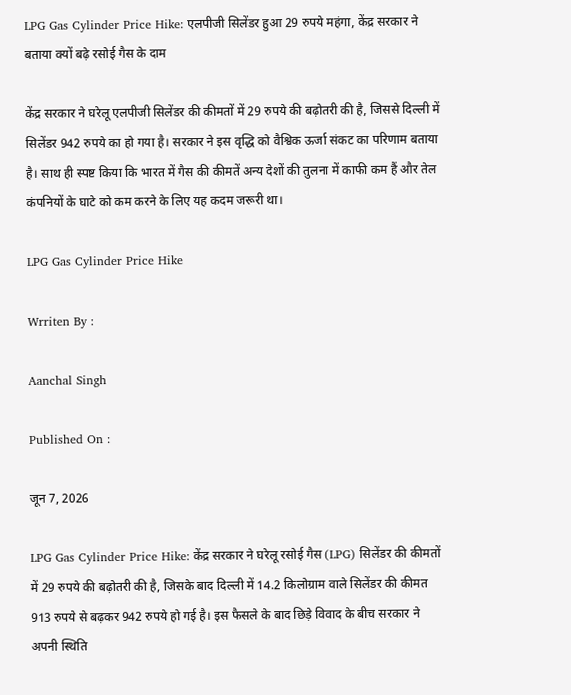LPG Gas Cylinder Price Hike: एलपीजी सिलेंडर हुआ 29 रुपये महंगा, केंद्र सरकार ने बताया क्यों बढ़े रसोई गैस के दाम

केंद्र सरकार ने घरेलू एलपीजी सिलेंडर की कीमतों में 29 रुपये की बढ़ोतरी की है, जिससे दिल्ली में सिलेंडर 942 रुपये का हो गया है। सरकार ने इस वृद्धि को वैश्विक ऊर्जा संकट का परिणाम बताया है। साथ ही स्पष्ट किया कि भारत में गैस की कीमतें अन्य देशों की तुलना में काफी कम हैं और तेल कंपनियों के घाटे को कम करने के लिए यह कदम जरूरी था।

LPG Gas Cylinder Price Hike

Wrriten By :

Aanchal Singh

Published On :

जून 7, 2026

LPG Gas Cylinder Price Hike: केंद्र सरकार ने घरेलू रसोई गैस (LPG) सिलेंडर की कीमतों में 29 रुपये की बढ़ोतरी की है, जिसके बाद दिल्ली में 14.2 किलोग्राम वाले सिलेंडर की कीमत 913 रुपये से बढ़कर 942 रुपये हो गई है। इस फैसले के बाद छिड़े विवाद के बीच सरकार ने अपनी स्थिति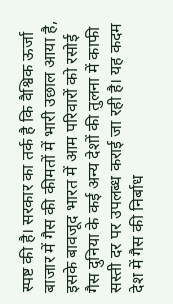स्पष्ट की है। सरकार का तर्क है कि वैश्विक ऊर्जा बाजार में गैस की कीमतों में भारी उछाल आया है, इसके बावजूद भारत में आम परिवारों को रसोई गैस दुनिया के कई अन्य देशों की तुलना में काफी सस्ती दर पर उपलब्ध कराई जा रही है। यह कदम देश में गैस की निर्बाध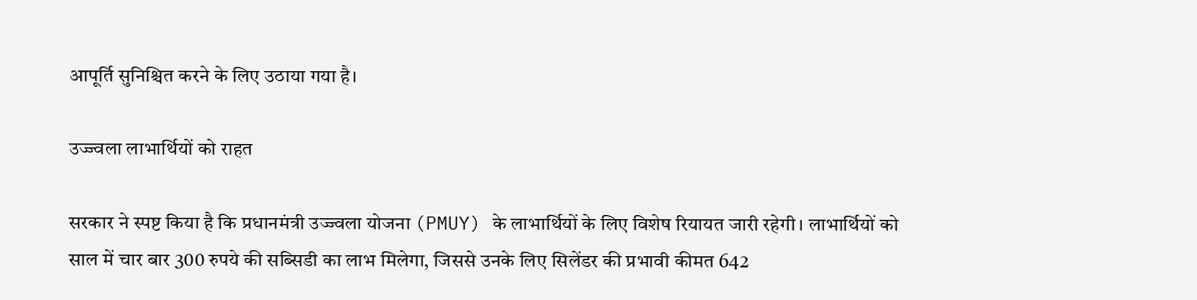आपूर्ति सुनिश्चित करने के लिए उठाया गया है।

उज्ज्वला लाभार्थियों को राहत

सरकार ने स्पष्ट किया है कि प्रधानमंत्री उज्ज्वला योजना (PMUY) के लाभार्थियों के लिए विशेष रियायत जारी रहेगी। लाभार्थियों को साल में चार बार 300 रुपये की सब्सिडी का लाभ मिलेगा, जिससे उनके लिए सिलेंडर की प्रभावी कीमत 642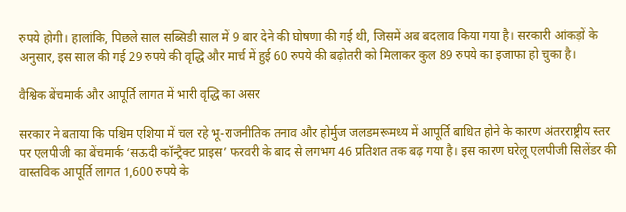रुपये होगी। हालांकि, पिछले साल सब्सिडी साल में 9 बार देने की घोषणा की गई थी, जिसमें अब बदलाव किया गया है। सरकारी आंकड़ों के अनुसार, इस साल की गई 29 रुपये की वृद्धि और मार्च में हुई 60 रुपये की बढ़ोतरी को मिलाकर कुल 89 रुपये का इजाफा हो चुका है।

वैश्विक बेंचमार्क और आपूर्ति लागत में भारी वृद्धि का असर

सरकार ने बताया कि पश्चिम एशिया में चल रहे भू-राजनीतिक तनाव और होर्मुज जलडमरूमध्य में आपूर्ति बाधित होने के कारण अंतरराष्ट्रीय स्तर पर एलपीजी का बेंचमार्क ‘सऊदी कॉन्ट्रैक्ट प्राइस’ फरवरी के बाद से लगभग 46 प्रतिशत तक बढ़ गया है। इस कारण घरेलू एलपीजी सिलेंडर की वास्तविक आपूर्ति लागत 1,600 रुपये के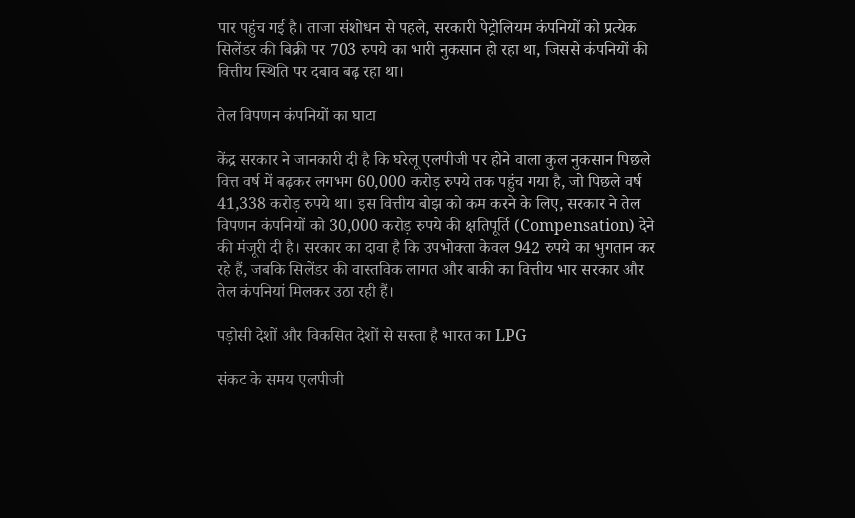पार पहुंच गई है। ताजा संशोधन से पहले, सरकारी पेट्रोलियम कंपनियों को प्रत्येक सिलेंडर की बिक्री पर 703 रुपये का भारी नुकसान हो रहा था, जिससे कंपनियों की वित्तीय स्थिति पर दबाव बढ़ रहा था।

तेल विपणन कंपनियों का घाटा

केंद्र सरकार ने जानकारी दी है कि घरेलू एलपीजी पर होने वाला कुल नुकसान पिछले वित्त वर्ष में बढ़कर लगभग 60,000 करोड़ रुपये तक पहुंच गया है, जो पिछले वर्ष 41,338 करोड़ रुपये था। इस वित्तीय बोझ को कम करने के लिए, सरकार ने तेल विपणन कंपनियों को 30,000 करोड़ रुपये की क्षतिपूर्ति (Compensation) देने की मंजूरी दी है। सरकार का दावा है कि उपभोक्ता केवल 942 रुपये का भुगतान कर रहे हैं, जबकि सिलेंडर की वास्तविक लागत और बाकी का वित्तीय भार सरकार और तेल कंपनियां मिलकर उठा रही हैं।

पड़ोसी देशों और विकसित देशों से सस्ता है भारत का LPG

संकट के समय एलपीजी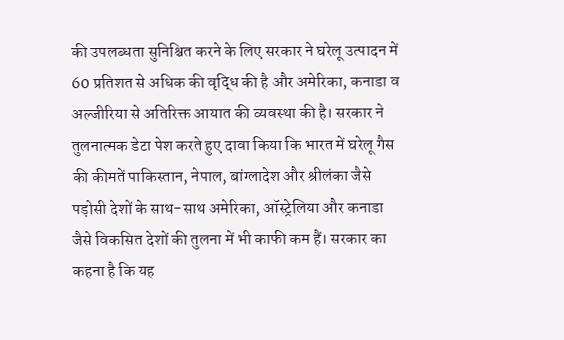की उपलब्धता सुनिश्चित करने के लिए सरकार ने घरेलू उत्पादन में 60 प्रतिशत से अधिक की वृद्धि की है और अमेरिका, कनाडा व अल्जीरिया से अतिरिक्त आयात की व्यवस्था की है। सरकार ने तुलनात्मक डेटा पेश करते हुए दावा किया कि भारत में घरेलू गैस की कीमतें पाकिस्तान, नेपाल, बांग्लादेश और श्रीलंका जैसे पड़ोसी देशों के साथ-साथ अमेरिका, ऑस्ट्रेलिया और कनाडा जैसे विकसित देशों की तुलना में भी काफी कम हैं। सरकार का कहना है कि यह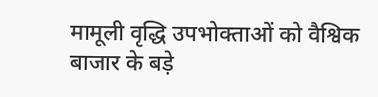मामूली वृद्धि उपभोक्ताओं को वैश्विक बाजार के बड़े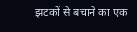झटकों से बचाने का एक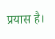प्रयास है।